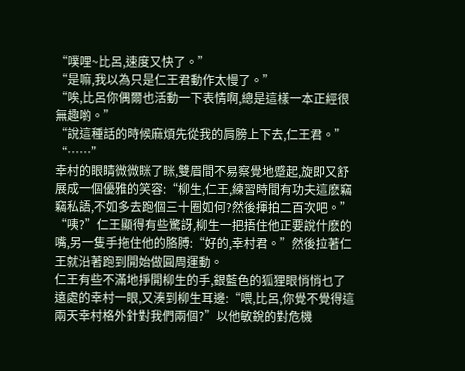“噗哩~比呂,速度又快了。”
“是嘛,我以為只是仁王君動作太慢了。”
“唉,比呂你偶爾也活動一下表情啊,總是這樣一本正經很無趣喲。”
“說這種話的時候麻煩先從我的肩膀上下去,仁王君。”
“……”
幸村的眼睛微微眯了眯,雙眉間不易察覺地蹙起,旋即又舒展成一個優雅的笑容:“柳生,仁王,練習時間有功夫這麽竊竊私語,不如多去跑個三十圈如何?然後揮拍二百次吧。”
“咦?”仁王顯得有些驚訝,柳生一把捂住他正要說什麽的嘴,另一隻手拖住他的胳膊:“好的,幸村君。”然後拉著仁王就沿著跑到開始做圓周運動。
仁王有些不滿地掙開柳生的手,銀藍色的狐狸眼悄悄乜了遠處的幸村一眼,又湊到柳生耳邊:“喂,比呂,你覺不覺得這兩天幸村格外針對我們兩個?”以他敏銳的對危機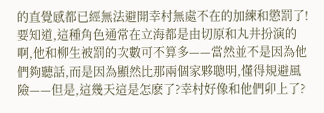的直覺感都已經無法避開幸村無處不在的加練和懲罰了!要知道,這種角色通常在立海都是由切原和丸井扮演的啊,他和柳生被罰的次數可不算多——當然並不是因為他們夠聽話,而是因為顯然比那兩個家夥聰明,懂得規避風險——但是,這幾天這是怎麽了?幸村好像和他們卯上了?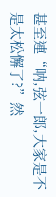甚至連“呐,弦一郎,大家是不是太松懈了?”然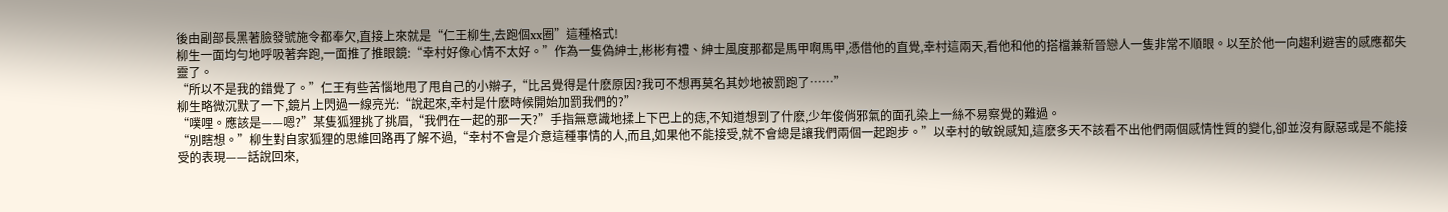後由副部長黑著臉發號施令都奉欠,直接上來就是“仁王柳生,去跑個xx圈”這種格式!
柳生一面均勻地呼吸著奔跑,一面推了推眼鏡:“幸村好像心情不太好。”作為一隻偽紳士,彬彬有禮、紳士風度那都是馬甲啊馬甲,憑借他的直覺,幸村這兩天,看他和他的搭檔兼新晉戀人一隻非常不順眼。以至於他一向趨利避害的感應都失靈了。
“所以不是我的錯覺了。”仁王有些苦惱地甩了甩自己的小辮子,“比呂覺得是什麽原因?我可不想再莫名其妙地被罰跑了……”
柳生略微沉默了一下,鏡片上閃過一線亮光:“說起來,幸村是什麽時候開始加罰我們的?”
“噗哩。應該是——嗯?”某隻狐狸挑了挑眉,“我們在一起的那一天?”手指無意識地揉上下巴上的痣,不知道想到了什麽,少年俊俏邪氣的面孔染上一絲不易察覺的難過。
“別瞎想。”柳生對自家狐狸的思維回路再了解不過,“幸村不會是介意這種事情的人,而且,如果他不能接受,就不會總是讓我們兩個一起跑步。”以幸村的敏銳感知,這麽多天不該看不出他們兩個感情性質的變化,卻並沒有厭惡或是不能接受的表現——話說回來,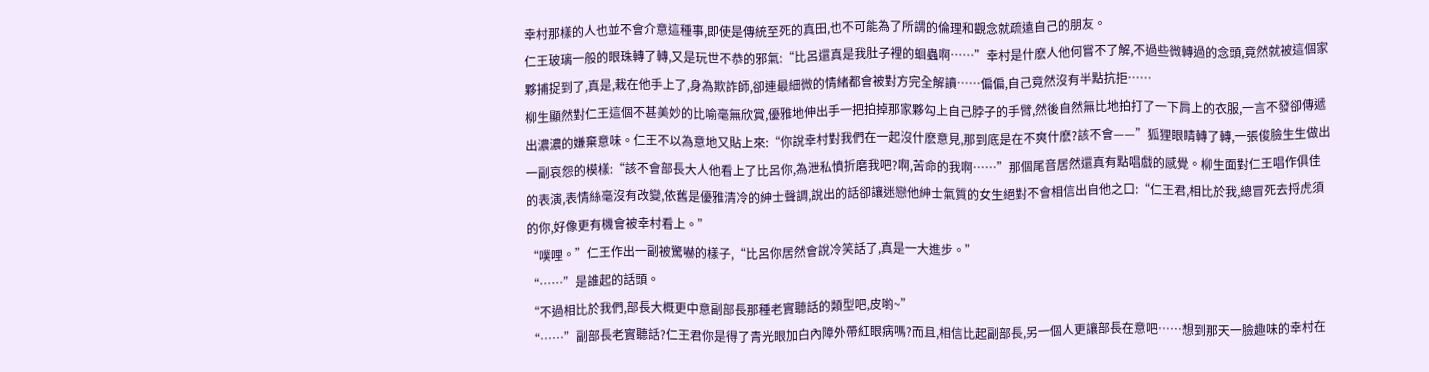幸村那樣的人也並不會介意這種事,即使是傳統至死的真田,也不可能為了所謂的倫理和觀念就疏遠自己的朋友。
仁王玻璃一般的眼珠轉了轉,又是玩世不恭的邪氣:“比呂還真是我肚子裡的蛔蟲啊……”幸村是什麽人他何嘗不了解,不過些微轉過的念頭,竟然就被這個家夥捕捉到了,真是,栽在他手上了,身為欺詐師,卻連最細微的情緒都會被對方完全解讀……偏偏,自己竟然沒有半點抗拒……
柳生顯然對仁王這個不甚美妙的比喻毫無欣賞,優雅地伸出手一把拍掉那家夥勾上自己脖子的手臂,然後自然無比地拍打了一下肩上的衣服,一言不發卻傳遞出濃濃的嫌棄意味。仁王不以為意地又貼上來:“你說幸村對我們在一起沒什麽意見,那到底是在不爽什麽?該不會——”狐狸眼睛轉了轉,一張俊臉生生做出一副哀怨的模樣:“該不會部長大人他看上了比呂你,為泄私憤折磨我吧?啊,苦命的我啊……”那個尾音居然還真有點唱戲的感覺。柳生面對仁王唱作俱佳的表演,表情絲毫沒有改變,依舊是優雅清冷的紳士聲調,說出的話卻讓迷戀他紳士氣質的女生絕對不會相信出自他之口:“仁王君,相比於我,總冒死去捋虎須的你,好像更有機會被幸村看上。”
“噗哩。”仁王作出一副被驚嚇的樣子,“比呂你居然會說冷笑話了,真是一大進步。”
“……”是誰起的話頭。
“不過相比於我們,部長大概更中意副部長那種老實聽話的類型吧,皮喲~”
“……”副部長老實聽話?仁王君你是得了青光眼加白內障外帶紅眼病嗎?而且,相信比起副部長,另一個人更讓部長在意吧……想到那天一臉趣味的幸村在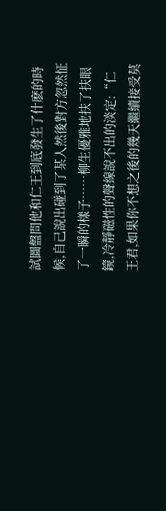試圖盤問他和仁王到底發生了什麽的時候,自己說出碰到了某人然後對方忽然怔了一瞬的樣子……柳生優雅地扶了扶眼鏡,冷靜磁性的聲線說不出的淡定:“仁王君,如果你不想之後的幾天繼續接受莫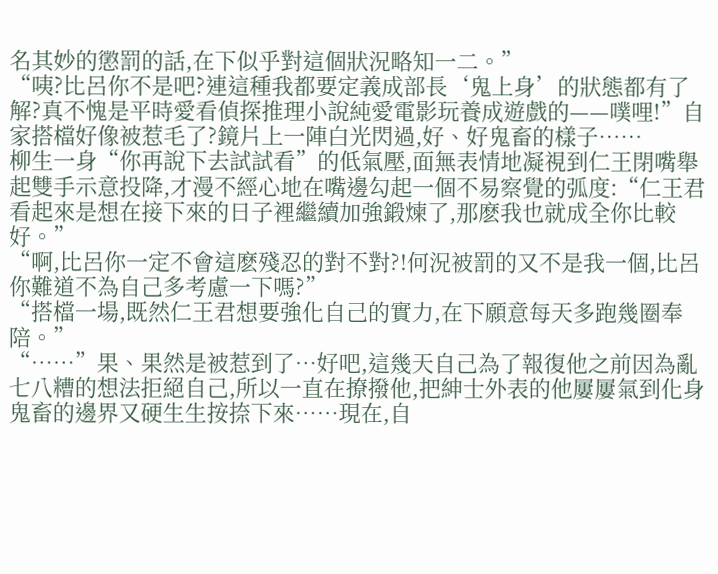名其妙的懲罰的話,在下似乎對這個狀況略知一二。”
“咦?比呂你不是吧?連這種我都要定義成部長‘鬼上身’的狀態都有了解?真不愧是平時愛看偵探推理小說純愛電影玩養成遊戲的——噗哩!”自家搭檔好像被惹毛了?鏡片上一陣白光閃過,好、好鬼畜的樣子……
柳生一身“你再說下去試試看”的低氣壓,面無表情地凝視到仁王閉嘴舉起雙手示意投降,才漫不經心地在嘴邊勾起一個不易察覺的弧度:“仁王君看起來是想在接下來的日子裡繼續加強鍛煉了,那麽我也就成全你比較好。”
“啊,比呂你一定不會這麽殘忍的對不對?!何況被罰的又不是我一個,比呂你難道不為自己多考慮一下嗎?”
“搭檔一場,既然仁王君想要強化自己的實力,在下願意每天多跑幾圈奉陪。”
“……”果、果然是被惹到了…好吧,這幾天自己為了報復他之前因為亂七八糟的想法拒絕自己,所以一直在撩撥他,把紳士外表的他屢屢氣到化身鬼畜的邊界又硬生生按捺下來……現在,自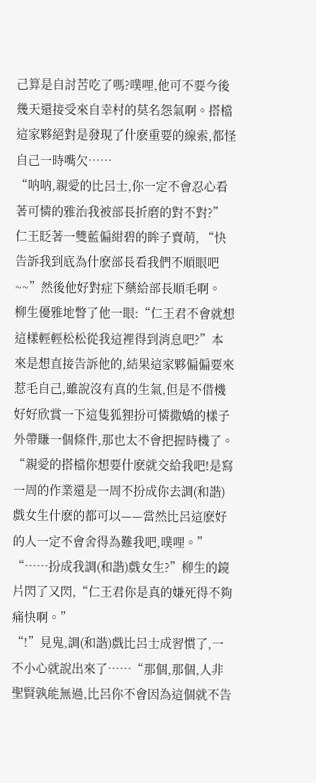己算是自討苦吃了嗎?噗哩,他可不要今後幾天還接受來自幸村的莫名怨氣啊。搭檔這家夥絕對是發現了什麽重要的線索,都怪自己一時嘴欠……
“呐呐,親愛的比呂士,你一定不會忍心看著可憐的雅治我被部長折磨的對不對?”仁王眨著一雙藍偏紺碧的眸子賣萌, “快告訴我到底為什麽部長看我們不順眼吧~~”然後他好對症下藥給部長順毛啊。
柳生優雅地瞥了他一眼:“仁王君不會就想這樣輕輕松松從我這裡得到消息吧?”本來是想直接告訴他的,結果這家夥偏偏要來惹毛自己,雖說沒有真的生氣,但是不借機好好欣賞一下這隻狐狸扮可憐撒嬌的樣子外帶賺一個條件,那也太不會把握時機了。
“親愛的搭檔你想要什麽就交給我吧!是寫一周的作業還是一周不扮成你去調(和諧)戲女生什麽的都可以——當然比呂這麽好的人一定不會舍得為難我吧,噗哩。”
“……扮成我調(和諧)戲女生?”柳生的鏡片閃了又閃,“仁王君你是真的嫌死得不夠痛快啊。”
“!”見鬼,調(和諧)戲比呂士成習慣了,一不小心就說出來了……“那個,那個,人非聖賢孰能無過,比呂你不會因為這個就不告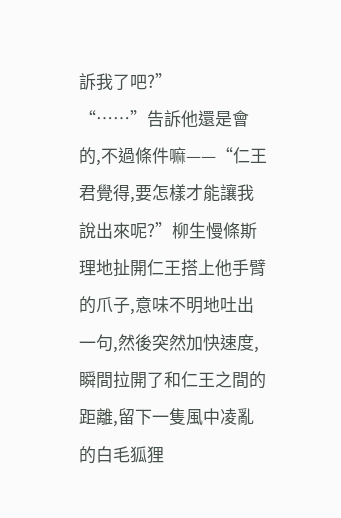訴我了吧?”
“……”告訴他還是會的,不過條件嘛——“仁王君覺得,要怎樣才能讓我說出來呢?”柳生慢條斯理地扯開仁王搭上他手臂的爪子,意味不明地吐出一句,然後突然加快速度,瞬間拉開了和仁王之間的距離,留下一隻風中凌亂的白毛狐狸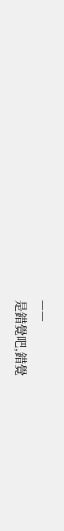——
是錯覺吧,錯覺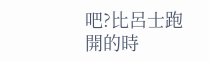吧?比呂士跑開的時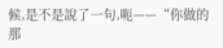候,是不是說了一句,呃——“你做的那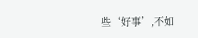些‘好事’,不如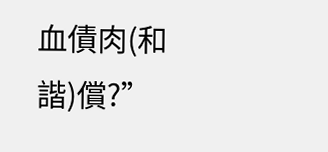血債肉(和諧)償?”